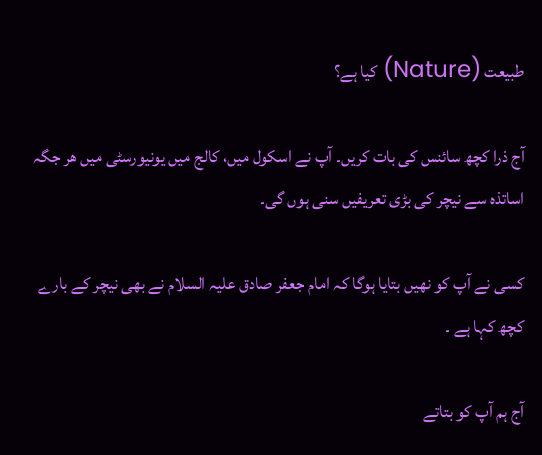طبیعت (Nature) کیا ہے؟

آج ذرا کچھ سائنس کی بات کریں۔ آپ نے اسکول میں، کالج میں یونیورسٹی میں ھر جگہ اساتذہ سے نیچر کی بڑی تعریفیں سنی ہوں گی۔

کسی نے آپ کو نھیں بتایا ہوگا کہ امام جعفر صادق علیہ السلام نے بھی نیچر کے بارے کچھ کہا ہے ۔

آج ہم آپ کو بتاتے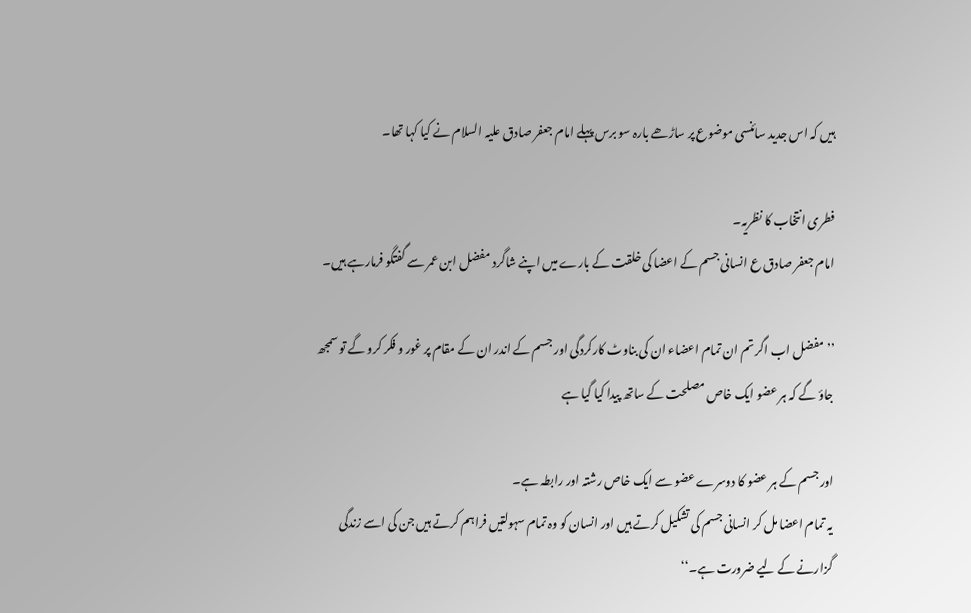ہیں کہ اس جدید سائنسی موضوع پر ساڑھے بارہ سو برس پہلے امام جعفر صادق علیہ السلام نے کیا کہا تھا۔

فطری انتخاب کا نظریہ۔
امام جعفر صادق ع انسانی جسم کے اعضا کی خلقت کے بارے میں اپنے شاگرد مفضل ابن عمر سے گفتگو فرمارہے ہیں۔

’’ مفضل اب اگر تم ان تمام اعضاء ان کی بناوٹ کارکردگی اور جسم کے اندر ان کے مقام پر غور و فکر کرو گے تو سمجھ جاؤ گے کہ ہر عضو ایک خاص مصلحت کے ساتھ پیدا کیا گیا ہے

اور جسم کے ہر عضو کا دوسرے عضو سے ایک خاص رشتہ اور رابطہ ہے۔
یہ تمام اعضا مل کر انسانی جسم کی تشکیل کرتے ہیں اور انسان کو وہ تمام سہولتیں فراہم کرتے ہیں جن کی اسے زندگی گزارنے کے لیے ضرورت ہے۔‘‘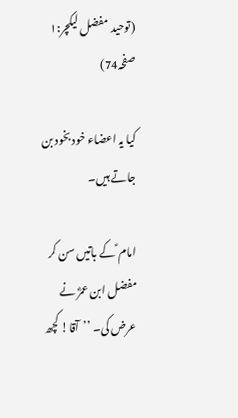(توحید مفضل لیکچر:۱ صفحہ74)

کیا یہ اعضاء خود بخود بن جاتے ہیں۔

امام ؑ کے باتیں سن کر مفضل ابن عمرؓ نے عرض کی۔ ’’آقا! کچھ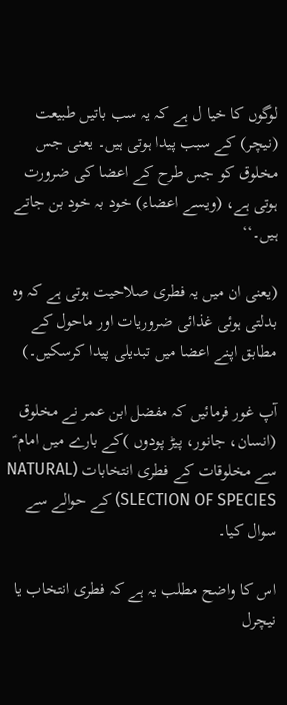لوگوں کا خیا ل ہے کہ یہ سب باتیں طبیعت (نیچر) کے سبب پیدا ہوتی ہیں۔ یعنی جس مخلوق کو جس طرح کے اعضا کی ضرورت ہوتی ہے، (ویسے اعضاء) خود بہ خود بن جاتے ہیں۔‘‘

(یعنی ان میں یہ فطری صلاحیت ہوتی ہے کہ وہ بدلتی ہوئی غذائی ضروریات اور ماحول کے مطابق اپنے اعضا میں تبدیلی پیدا کرسکیں۔)

آپ غور فرمائیں کہ مفضل ابن عمر نے مخلوق (انسان، جانور، پیڑ پودوں )کے بارے میں امام ؑ سے مخلوقات کے فطری انتخابات (NATURAL SLECTION OF SPECIES) کے حوالے سے سوال کیا۔

اس کا واضح مطلب یہ ہے کہ فطری انتخاب یا نیچرل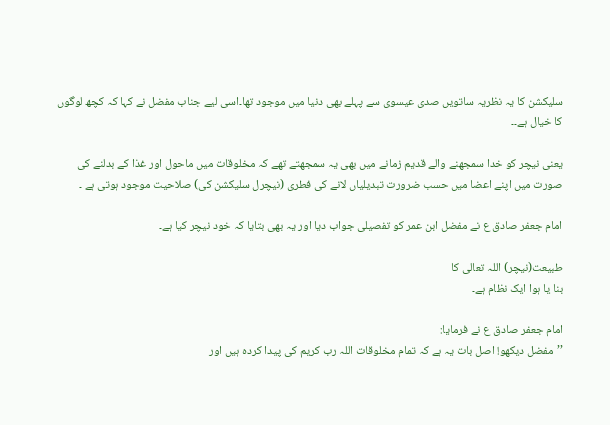سلیکشن کا یہ نظریہ ساتویں صدی عیسوی سے پہلے بھی دنیا میں موجود تھا۔اسی لیے جناب مفضل نے کہا کہ کچھ لوگوں کا خیال ہے۔۔

یعنی نیچر کو خدا سمجھنے والے قدیم زمانے میں بھی یہ سمجھتے تھے کہ مخلوقات میں ماحول اور غذا کے بدلنے کی صورت میں اپنے اعضا میں حسب ضرورت تبدیلیاں لانے کی فطری (نیچرل سلیکشن کی) صلاحیت موجود ہوتی ہے ۔

امام جعفر صادق ع نے مفضل ابن عمر کو تفصیلی جواب دیا اور یہ بھی بتایا کہ خود نیچر کیا ہے۔

طبیعت(نیچر) اللہ تعالی کا
بنا یا ہوا ایک نظام ہے۔

امام جعفر صادق ع نے فرمایا:
’’مفضل دیکھو! اصل بات یہ ہے کہ تمام مخلوقات اللہ رب کریم کی پیدا کردہ ہیں اور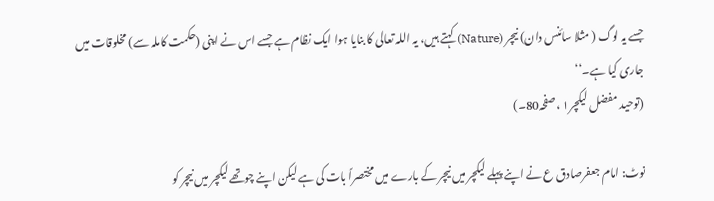جسے یہ لوگ ( مثلا سائنس دان) نیچر (Nature) کہتے ہیں، یہ اللہ تعالی کا بنایا ہوا ایک نظام ہے جسے اس نے اپنی (حکمت کاملہ سے) مخلوقات میں جاری کیا ہے۔‘‘
(توحید مفضل لیکچر۱ ،صفحہ80۔)

نوٹ: امام جعفرصادق ع نے اپنے پہلے لیکچر میں نیچر کے بارے میں مختصراً بات کی ہے لیکن اپنے چوتھے لیکچر میں نیچر کو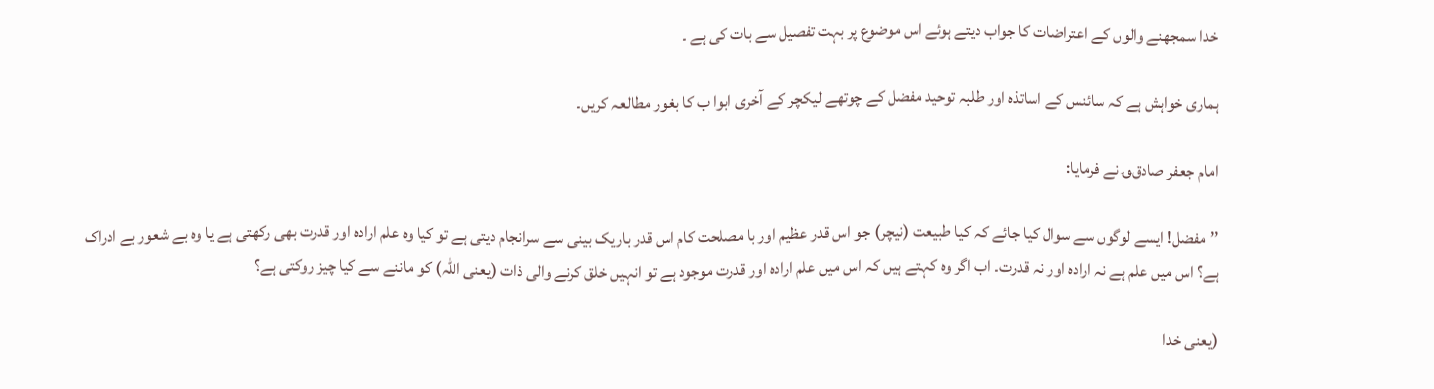خدا سمجھنے والوں کے اعتراضات کا جواب دیتے ہوئے اس موضوع پر بہت تفصیل سے بات کی ہے ۔

ہماری خواہش ہے کہ سائنس کے اساتذہ اور طلبہ توحید مفضل کے چوتھے لیکچر کے آخری ابوا ب کا بغور مطالعہ کریں۔

امام جعفر صادق؈ نے فرمایا:

’’مفضل! ایسے لوگوں سے سوال کیا جائے کہ کیا طبیعت (نیچر) جو اس قدر عظیم اور با مصلحت کام اس قدر باریک بینی سے سرانجام دیتی ہے تو کیا وہ علم ارادہ اور قدرت بھی رکھتی ہے یا وہ بے شعور بے ادراک ہے؟ اس میں علم ہے نہ ارادہ اور نہ قدرت۔ اب اگر وہ کہتے ہیں کہ اس میں علم ارادہ اور قدرت موجود ہے تو انہیں خلق کرنے والی ذات (یعنی اللہ) کو ماننے سے کیا چیز روکتی ہے؟

(یعنی خدا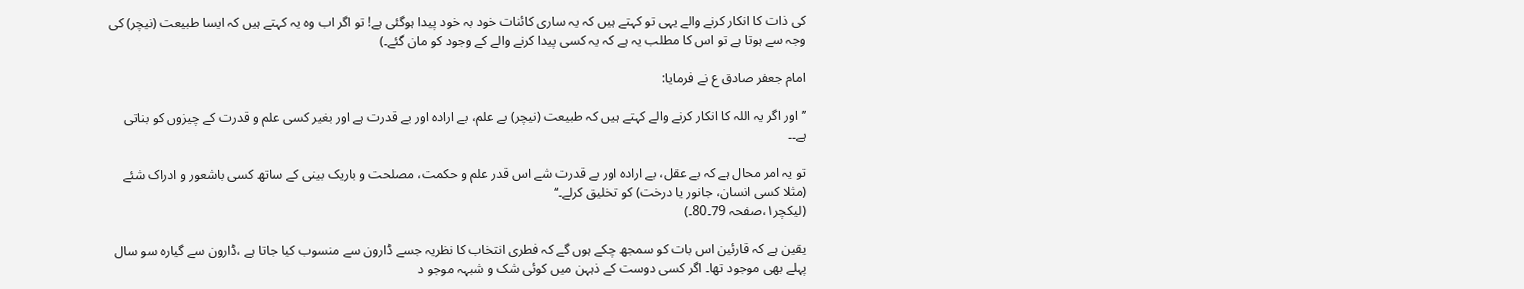کی ذات کا انکار کرنے والے یہی تو کہتے ہیں کہ یہ ساری کائنات خود بہ خود پیدا ہوگئی ہے! تو اگر اب وہ یہ کہتے ہیں کہ ایسا طبیعت (نیچر) کی وجہ سے ہوتا ہے تو اس کا مطلب یہ ہے کہ یہ کسی پیدا کرنے والے کے وجود کو مان گئے۔)

امام جعفر صادق ع نے فرمایا:

’’اور اگر یہ اللہ کا انکار کرنے والے کہتے ہیں کہ طبیعت (نیچر) بے علم، بے ارادہ اور بے قدرت ہے اور بغیر کسی علم و قدرت کے چیزوں کو بناتی ہے۔۔

تو یہ امر محال ہے کہ بے عقل، بے ارادہ اور بے قدرت شے اس قدر علم و حکمت، مصلحت و باریک بینی کے ساتھ کسی باشعور و ادراک شئے (مثلا کسی انسان، جانور یا درخت) کو تخلیق کرلے۔‘‘
(لیکچر۱،صفحہ 79۔80۔)

یقین ہے کہ قارئین اس بات کو سمجھ چکے ہوں گے کہ فطری انتخاب کا نظریہ جسے ڈارون سے منسوب کیا جاتا ہے ،ڈارون سے گیارہ سو سال پہلے بھی موجود تھا۔ اگر کسی دوست کے ذہہن میں کوئی شک و شبہہ موجو د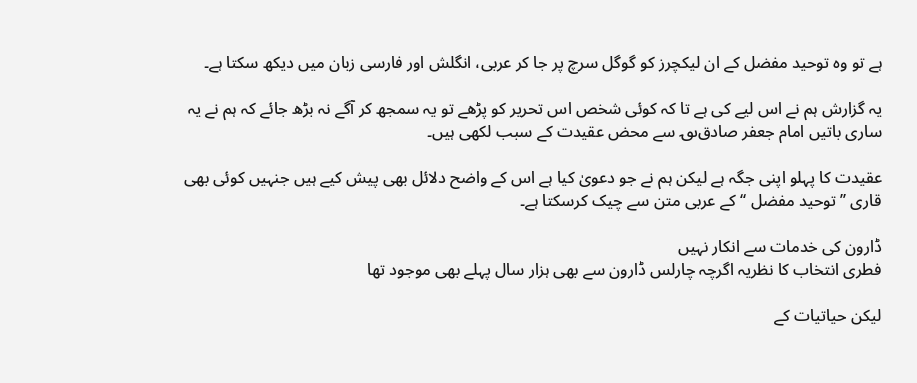ہے تو وہ توحید مفضل کے ان لیکچرز کو گوگل سرچ پر جا کر عربی، انگلش اور فارسی زبان میں دیکھ سکتا ہے۔

یہ گزارش ہم نے اس لیے کی ہے تا کہ کوئی شخص اس تحریر کو پڑھے تو یہ سمجھ کر آگے نہ بڑھ جائے کہ ہم نے یہ ساری باتیں امام جعفر صادق؈ سے محض عقیدت کے سبب لکھی ہیں۔

عقیدت کا پہلو اپنی جگہ ہے لیکن ہم نے جو دعویٰ کیا ہے اس کے واضح دلائل بھی پیش کیے ہیں جنہیں کوئی بھی قاری ’’ توحید مفضل ‘‘کے عربی متن سے چیک کرسکتا ہے۔

ڈارون کی خدمات سے انکار نہیں
فطری انتخاب کا نظریہ اگرچہ چارلس ڈارون سے بھی ہزار سال پہلے بھی موجود تھا

لیکن حیاتیات کے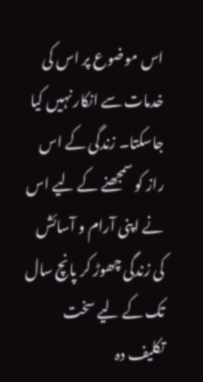اس موضوع پر اس کی خدمات سے انکار نہیں کیا جاسکتا۔ زندگی کے اس راز کو سمجھنے کے لیے اس نے اپنی آرام و آسائش کی زندگی چھوڑ کر پانچ سال تک کے لیے سخت تکلیف دہ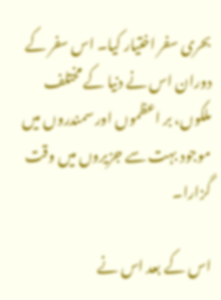بحری سفر اختیار کیا۔ اس سفر کے دوران اس نے دنیا کے مختلف ملکوں، بر اعظموں اور سمندروں میں موجود بہت سے جزیروں میں وقت گزارا۔

اس کے بعد اس نے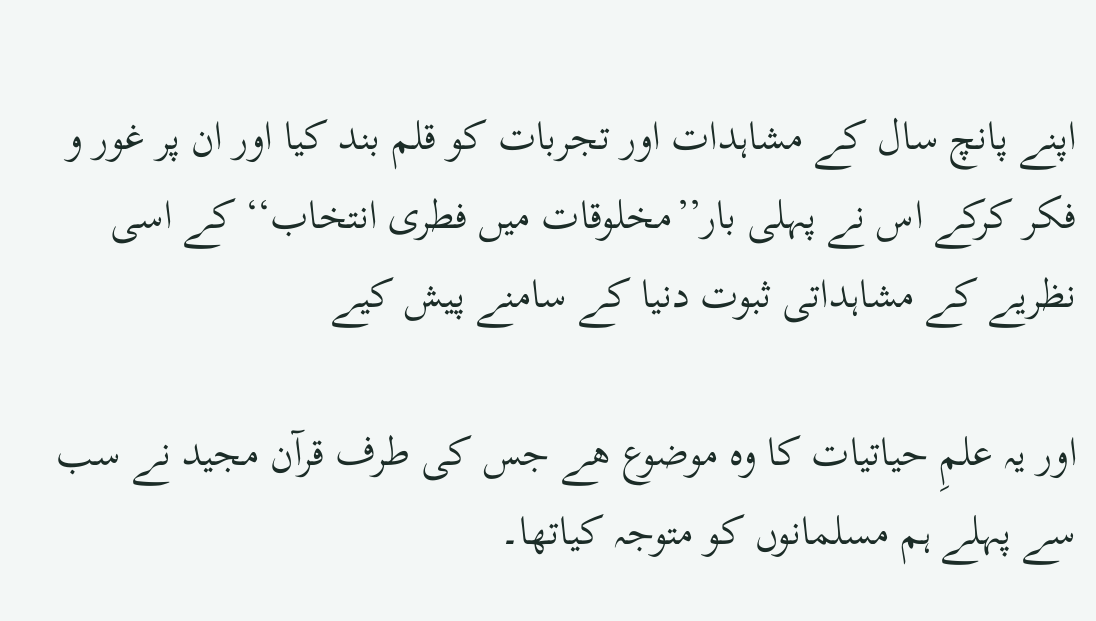اپنے پانچ سال کے مشاہدات اور تجربات کو قلم بند کیا اور ان پر غور و فکر کرکے اس نے پہلی بار’’مخلوقات میں فطری انتخاب‘‘ کے اسی نظریے کے مشاہداتی ثبوت دنیا کے سامنے پیش کیے

اور یہ علمِ حیاتیات کا وہ موضوع ھے جس کی طرف قرآن مجید نے سب سے پہلے ہم مسلمانوں کو متوجہ کیاتھا۔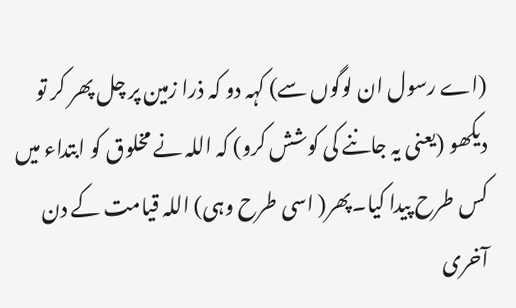(اے رسول ان لوگوں سے) کہہ دو کہ ذرا زمین پر چل پھر کر تو دیکھو (یعنی یہ جاننے کی کوشش کرو) کہ اللہ نے مخلوق کو ابتداء میں کس طرح پیدا کیا۔پھر( اسی طرح وہی) اللہ قیامت کے دن آخری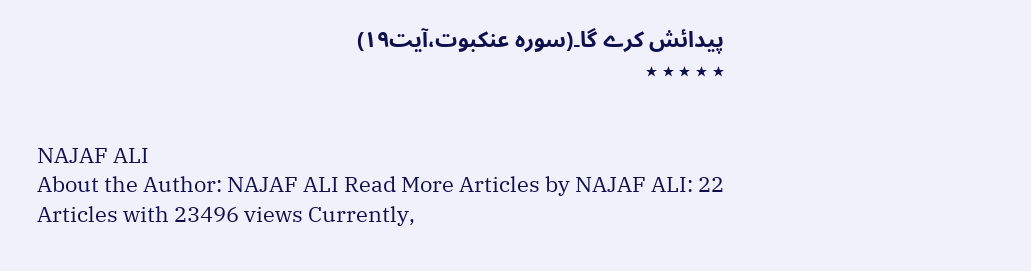پیدائش کرے گا۔(سورہ عنکبوت،آیت۱۹)
٭ ٭ ٭ ٭ ٭


NAJAF ALI
About the Author: NAJAF ALI Read More Articles by NAJAF ALI: 22 Articles with 23496 views Currently,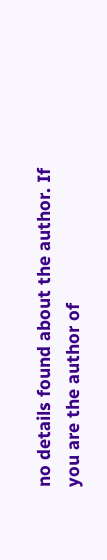no details found about the author. If you are the author of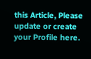this Article, Please update or create your Profile here.